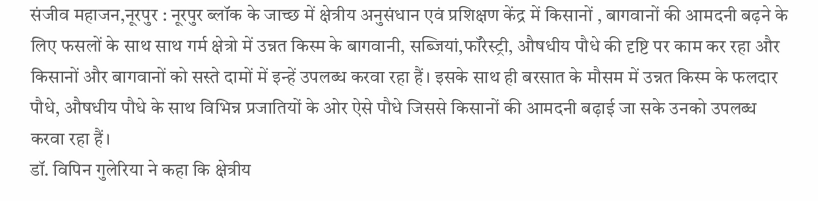संजीव महाजन,नूरपुर : नूरपुर ब्लॉक के जाच्छ में क्षेत्रीय अनुसंधान एवं प्रशिक्षण केंद्र में किसानों , बागवानों की आमदनी बढ़ने के लिए फसलों के साथ साथ गर्म क्षेत्रो में उन्नत किस्म के बागवानी, सब्जियां,फॉरेस्ट्री, औषधीय पौधे की दृष्टि पर काम कर रहा और किसानों और बागवानों को सस्ते दामों में इन्हें उपलब्ध करवा रहा हैं। इसके साथ ही बरसात के मौसम में उन्नत किस्म के फलदार पौधे, औषधीय पौधे के साथ विभिन्न प्रजातियों के ओर ऐसे पौधे जिससे किसानों की आमदनी बढ़ाई जा सके उनको उपलब्ध करवा रहा हैं।
डॉ. विपिन गुलेरिया ने कहा कि क्षेत्रीय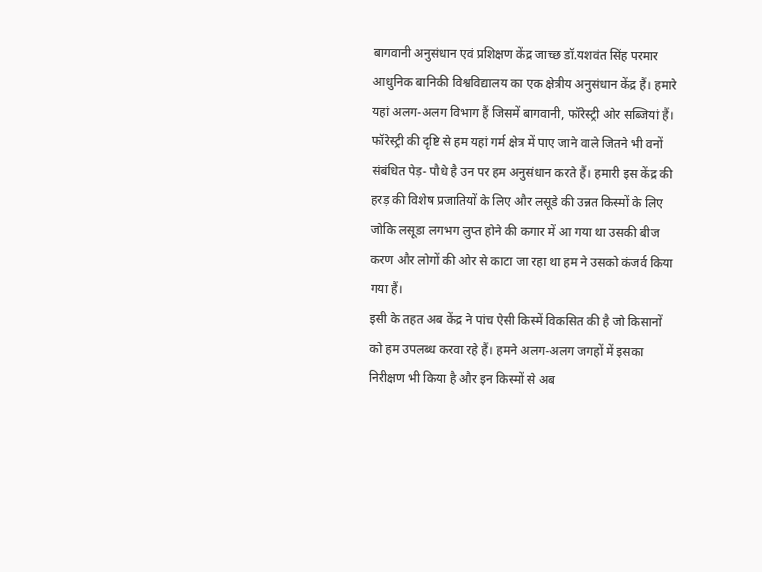बागवानी अनुसंधान एवं प्रशिक्षण केंद्र जाच्छ डॉ.यशवंत सिंह परमार आधुनिक बानिकी विश्वविद्यालय का एक क्षेत्रीय अनुसंधान केंद्र हैं। हमारे यहां अलग-अलग विभाग हैं जिसमें बागवानी, फॉरेस्ट्री ओर सब्जियां हैं। फॉरेस्ट्री की दृष्टि से हम यहां गर्म क्षेत्र में पाए जाने वाले जितने भी वनों संबंधित पेड़- पौधे है उन पर हम अनुसंधान करते हैं। हमारी इस केंद्र की हरड़ की विशेष प्रजातियों के लिए और लसूडे की उन्नत किस्मों के लिए जोकि लसूडा लगभग लुप्त होने की कगार में आ गया था उसकी बीज करण और लोगों की ओर से काटा जा रहा था हम ने उसको कंजर्व किया गया हैं।
इसी के तहत अब केंद्र ने पांच ऐसी किस्में विकसित की है जो किसानों को हम उपलब्ध करवा रहे हैं। हमने अलग-अलग जगहों में इसका निरीक्षण भी किया है और इन किस्मों से अब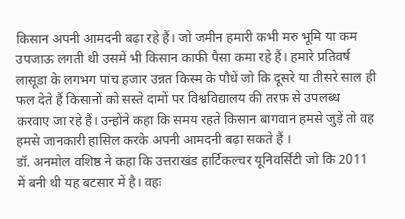किसान अपनी आमदनी बढ़ा रहे हैं। जो जमीन हमारी कभी मरु भूमि या कम उपजाऊ लगती थी उसमें भी किसान काफी पैसा कमा रहे हैं। हमारे प्रतिवर्ष लासूडा के लगभग पांच हजार उन्नत किस्म के पौधें जो कि दूसरे या तीसरे साल ही फल देते हैं किसानों को सस्ते दामों पर विश्वविद्यालय की तरफ से उपलब्ध करवाए जा रहे हैं। उन्होंने कहा कि समय रहते किसान बागवान हमसे जुड़ें तो वह हमसे जानकारी हासिल करके अपनी आमदनी बढ़ा सकते हैं ।
डॉ. अनमोल वशिष्ठ ने कहा कि उत्तराखंड हार्टिकल्चर यूनिवर्सिटी जो कि 2011 में बनी थी यह बटसार में है। वहः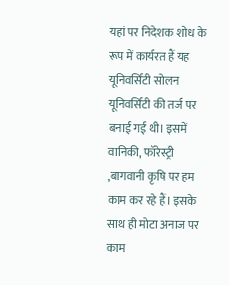यहां पर निदेशक शोध के रूप में कार्यरत हैं यह यूनिवर्सिटी सोलन यूनिवर्सिटी की तर्ज पर बनाई गई थी। इसमें वानिकी, फॉरेस्ट्री ,बागवानी कृषि पर हम काम कर रहे हैं। इसके साथ ही मोटा अनाज पर काम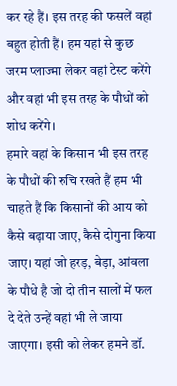कर रहे हैं। इस तरह की फसलें वहां बहुत होती हैं। हम यहां से कुछ जरम प्लाज्मा लेकर वहां टेस्ट करेंगे और वहां भी इस तरह के पौधों को शोध करेंगे।
हमारे वहां के किसान भी इस तरह के पौधों की रुचि रखते हैं हम भी चाहते हैं कि किसानों की आय को कैसे बढ़ाया जाए, कैसे दोगुना किया जाए। यहां जो हरड़, बेड़ा, आंवला के पौधे है जो दो तीन सालों में फल दे देते उन्हें वहां भी ले जाया जाएगा। इसी को लेकर हमने डॉ.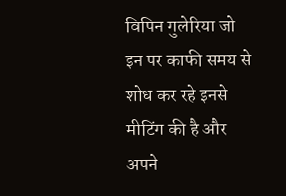विपिन गुलेरिया जो इन पर काफी समय से शोध कर रहे इनसे मीटिंग की है और अपने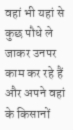वहां भी यहां से कुछ पौधे ले जाकर उनपर काम कर रहे हैं और अपने वहां के किसानों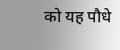को यह पौधे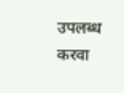उपलब्ध करवा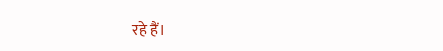रहे हैं।